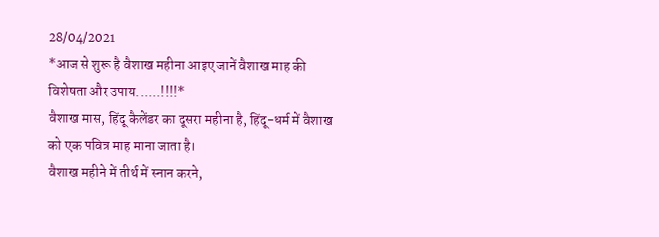28/04/2021
*आज से शुरू है वैशाख महीना आइए जानें वैशाख माह की विशेषता और उपाय......!!!!*
वैशाख मास, हिंदू कैलेंडर का दूसरा महीना है, हिंदू-धर्म में वैशाख को एक पवित्र माह माना जाता है।
वैशाख महीने में तीर्थ में स्नान करने,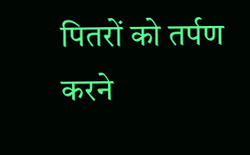पितरों को तर्पण करने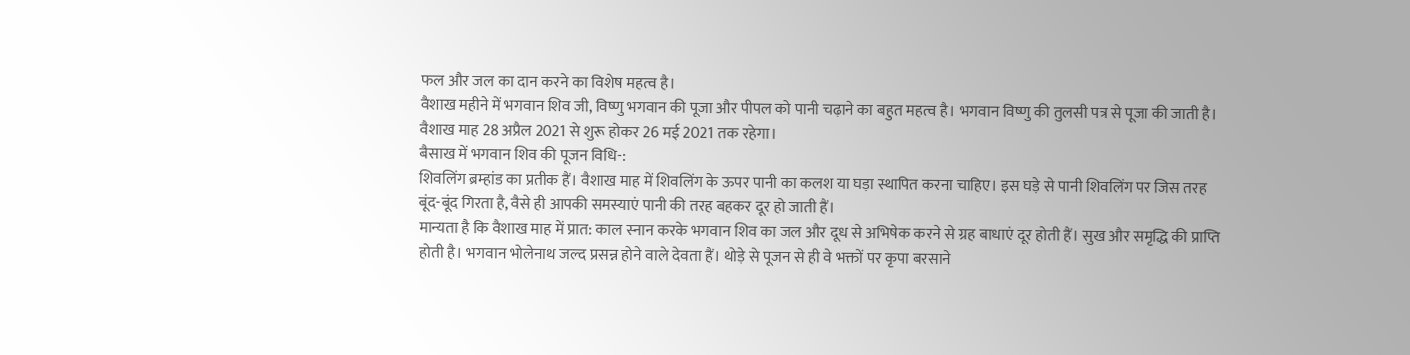फल और जल का दान करने का विशेष महत्व है।
वैशाख महीने में भगवान शिव जी, विष्णु भगवान की पूजा और पीपल को पानी चढ़ाने का बहुत महत्व है। भगवान विष्णु की तुलसी पत्र से पूजा की जाती है।
वैशाख माह 28 अप्रैल 2021 से शुरू होकर 26 मई 2021 तक रहेगा।
बैसाख में भगवान शिव की पूजन विधि-:
शिवलिंग ब्रम्हांड का प्रतीक हैं। वैशाख माह में शिवलिंग के ऊपर पानी का कलश या घड़ा स्थापित करना चाहिए। इस घड़े से पानी शिवलिंग पर जिस तरह बूंद-बूंद गिरता है, वैसे ही आपकी समस्याएं पानी की तरह बहकर दूर हो जाती हैं।
मान्यता है कि वैशाख माह में प्रात: काल स्नान करके भगवान शिव का जल और दूध से अभिषेक करने से ग्रह बाधाएं दूर होती हैं। सुख और समृद्धि की प्राप्ति होती है। भगवान भोलेनाथ जल्द प्रसन्न होने वाले देवता हैं। थोड़े से पूजन से ही वे भक्तों पर कृपा बरसाने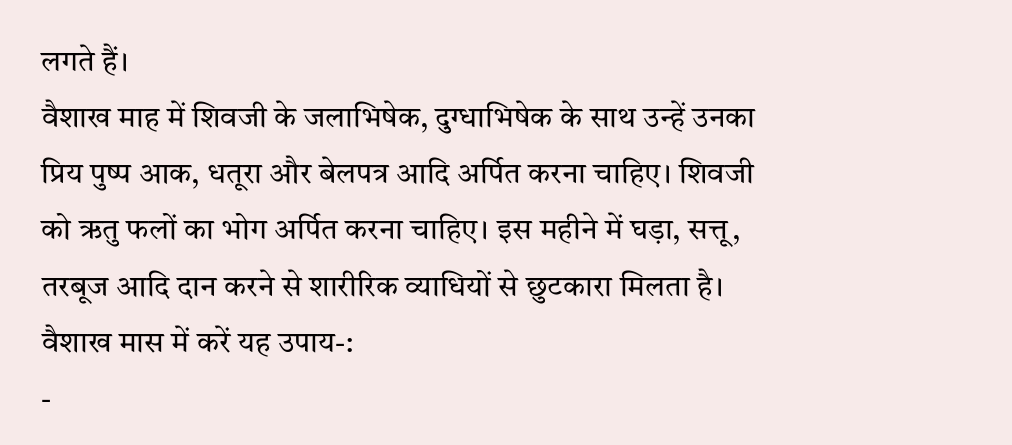लगते हैं।
वैशाख माह में शिवजी के जलाभिषेक, दुग्धाभिषेक के साथ उन्हें उनका प्रिय पुष्प आक, धतूरा और बेलपत्र आदि अर्पित करना चाहिए। शिवजी को ऋतु फलों का भोग अर्पित करना चाहिए। इस महीने में घड़ा, सत्तू, तरबूज आदि दान करने से शारीरिक व्याधियों से छुटकारा मिलता है।
वैशाख मास में करें यह उपाय-:
-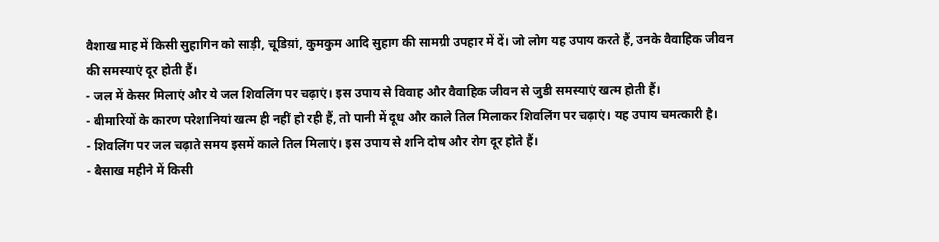वैशाख माह में किसी सुहागिन को साड़ी, चूडिय़ां, कुमकुम आदि सुहाग की सामग्री उपहार में दें। जो लोग यह उपाय करते हैं, उनके वैवाहिक जीवन की समस्याएं दूर होती हैं।
- जल में केसर मिलाएं और ये जल शिवलिंग पर चढ़ाएं। इस उपाय से विवाह और वैवाहिक जीवन से जुडी समस्याएं खत्म होती हैं।
- बीमारियों के कारण परेशानियां खत्म ही नहीं हो रही हैं, तो पानी में दूध और काले तिल मिलाकर शिवलिंग पर चढ़ाएं। यह उपाय चमत्कारी है।
- शिवलिंग पर जल चढ़ाते समय इसमें काले तिल मिलाएं। इस उपाय से शनि दोष और रोग दूर होते हैं।
- बैसाख महीने में किसी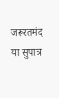जरूरतमंद या सुपात्र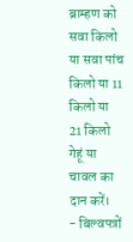ब्राम्हण को सवा किलो या सवा पांच किलो या 11 किलो या 21 किलो गेहूं या चावल का दान करें।
- बिल्वपत्रों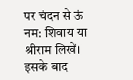पर चंदन से ऊं नम: शिवाय या श्रीराम लिखें। इसके बाद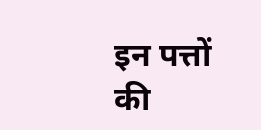इन पत्तों की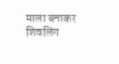माला बनाकर शिवलिंग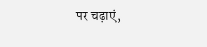पर चढ़ाएं,